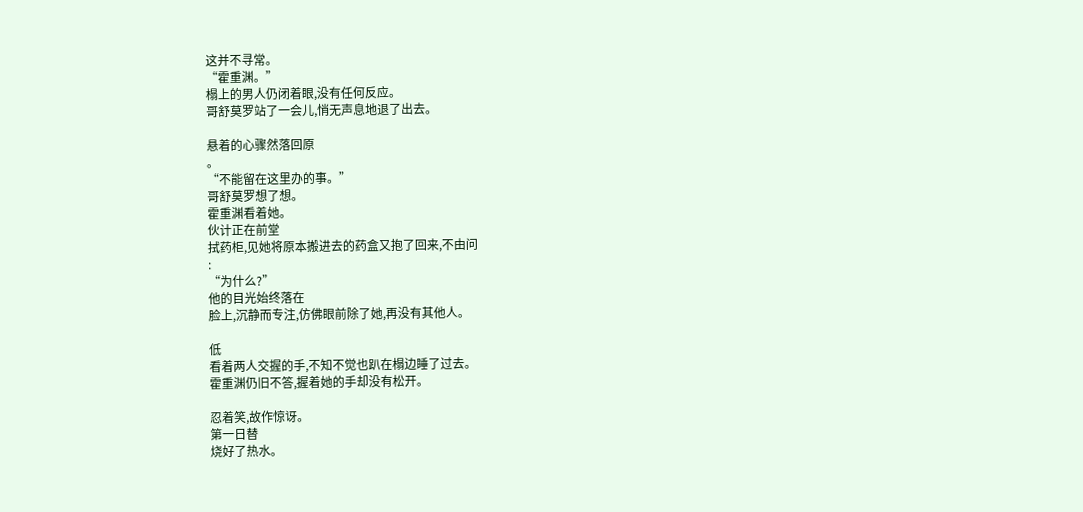这并不寻常。
“霍重渊。”
榻上的男人仍闭着眼,没有任何反应。
哥舒莫罗站了一会儿,悄无声息地退了出去。

悬着的心骤然落回原
。
“不能留在这里办的事。”
哥舒莫罗想了想。
霍重渊看着她。
伙计正在前堂
拭药柜,见她将原本搬进去的药盒又抱了回来,不由问
:
“为什么?”
他的目光始终落在
脸上,沉静而专注,仿佛眼前除了她,再没有其他人。

低
看着两人交握的手,不知不觉也趴在榻边睡了过去。
霍重渊仍旧不答,握着她的手却没有松开。

忍着笑,故作惊讶。
第一日替
烧好了热水。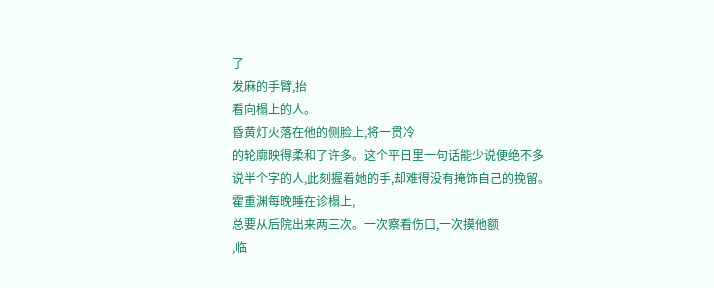了
发麻的手臂,抬
看向榻上的人。
昏黄灯火落在他的侧脸上,将一贯冷
的轮廓映得柔和了许多。这个平日里一句话能少说便绝不多说半个字的人,此刻握着她的手,却难得没有掩饰自己的挽留。
霍重渊每晚睡在诊榻上,
总要从后院出来两三次。一次察看伤口,一次摸他额
,临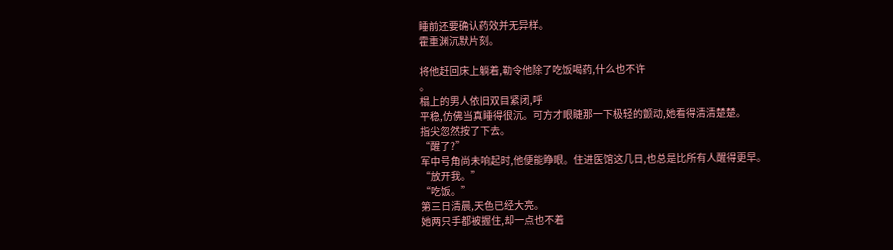睡前还要确认药效并无异样。
霍重渊沉默片刻。

将他赶回床上躺着,勒令他除了吃饭喝药,什么也不许
。
榻上的男人依旧双目紧闭,呼
平稳,仿佛当真睡得很沉。可方才眼睫那一下极轻的颤动,她看得清清楚楚。
指尖忽然按了下去。
“醒了?”
军中号角尚未响起时,他便能睁眼。住进医馆这几日,也总是比所有人醒得更早。
“放开我。”
“吃饭。”
第三日清晨,天色已经大亮。
她两只手都被握住,却一点也不着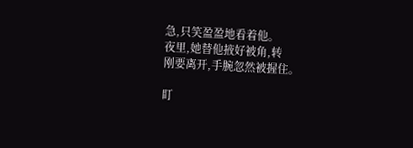急,只笑盈盈地看着他。
夜里,她替他掖好被角,转
刚要离开,手腕忽然被握住。

盯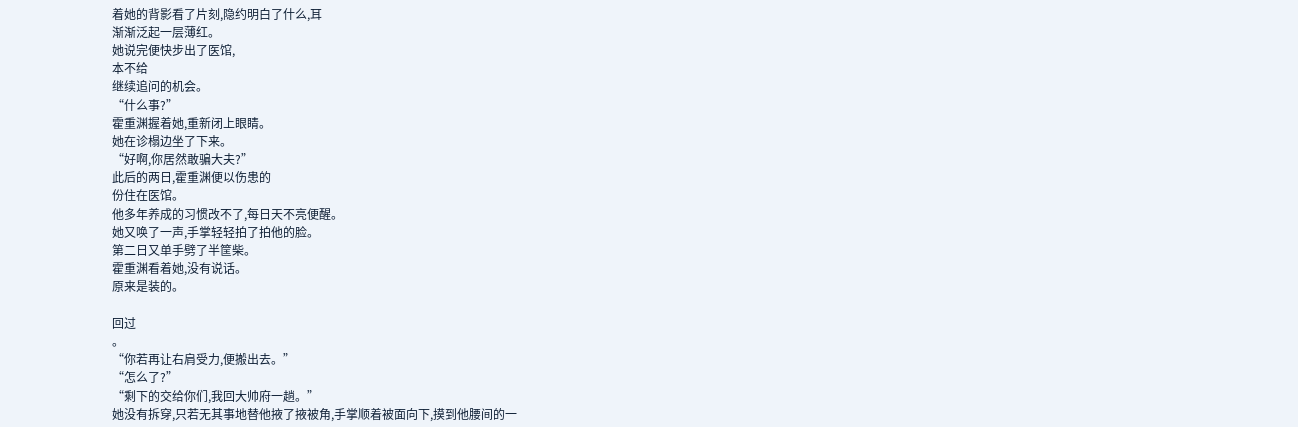着她的背影看了片刻,隐约明白了什么,耳
渐渐泛起一层薄红。
她说完便快步出了医馆,
本不给
继续追问的机会。
“什么事?”
霍重渊握着她,重新闭上眼睛。
她在诊榻边坐了下来。
“好啊,你居然敢骗大夫?”
此后的两日,霍重渊便以伤患的
份住在医馆。
他多年养成的习惯改不了,每日天不亮便醒。
她又唤了一声,手掌轻轻拍了拍他的脸。
第二日又单手劈了半筐柴。
霍重渊看着她,没有说话。
原来是装的。

回过
。
“你若再让右肩受力,便搬出去。”
“怎么了?”
“剩下的交给你们,我回大帅府一趟。”
她没有拆穿,只若无其事地替他掖了掖被角,手掌顺着被面向下,摸到他腰间的一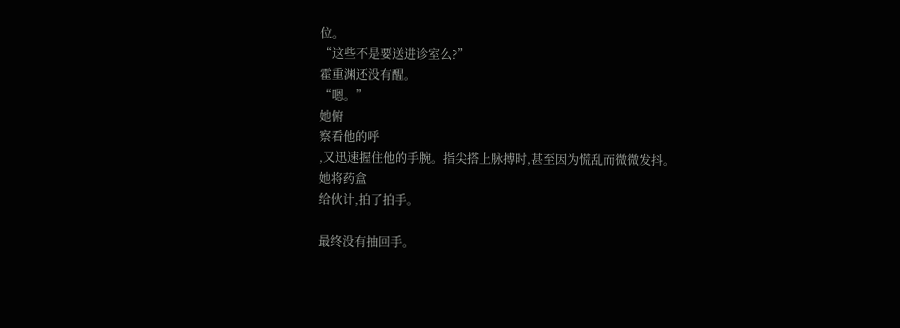位。
“这些不是要送进诊室么?”
霍重渊还没有醒。
“嗯。”
她俯
察看他的呼
,又迅速握住他的手腕。指尖搭上脉搏时,甚至因为慌乱而微微发抖。
她将药盒
给伙计,拍了拍手。

最终没有抽回手。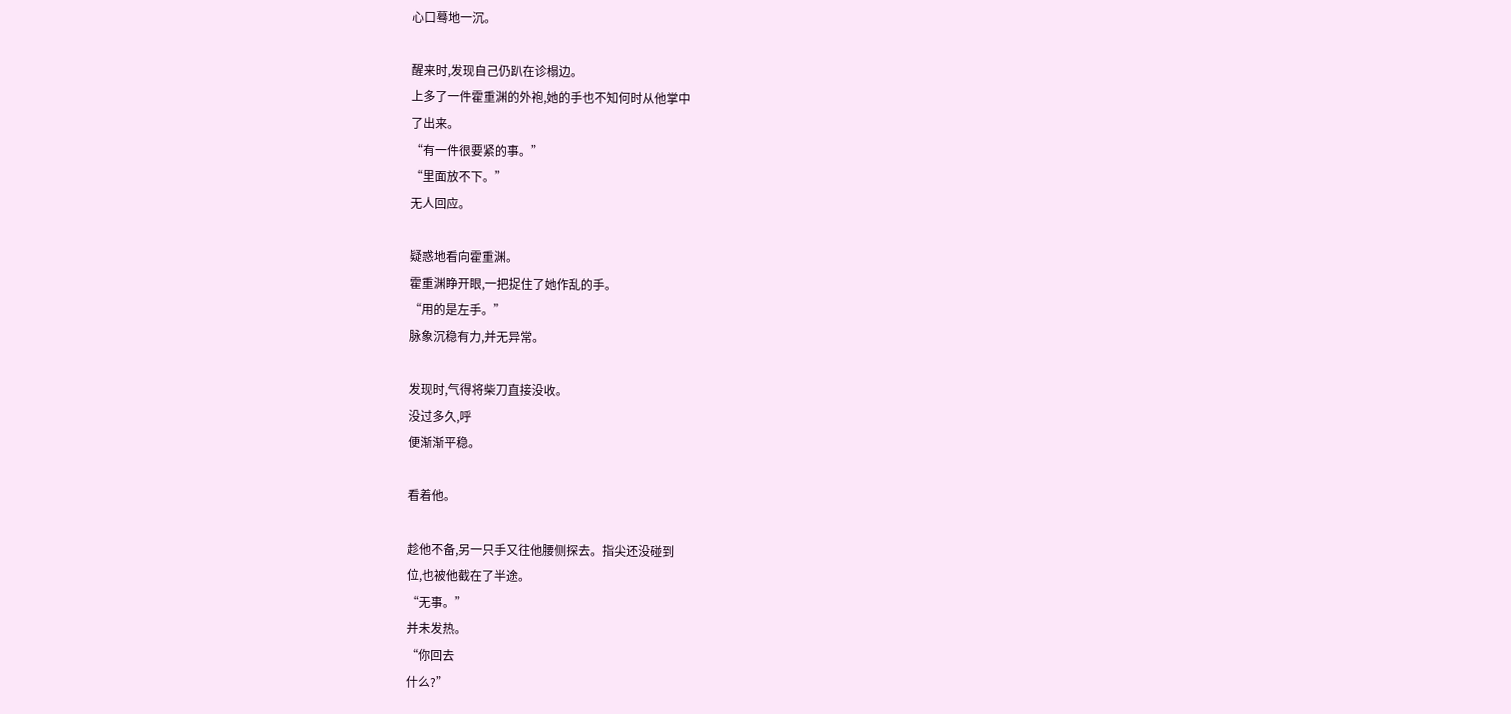心口蓦地一沉。

醒来时,发现自己仍趴在诊榻边。
上多了一件霍重渊的外袍,她的手也不知何时从他掌中
了出来。
“有一件很要紧的事。”
“里面放不下。”
无人回应。

疑惑地看向霍重渊。
霍重渊睁开眼,一把捉住了她作乱的手。
“用的是左手。”
脉象沉稳有力,并无异常。

发现时,气得将柴刀直接没收。
没过多久,呼
便渐渐平稳。

看着他。

趁他不备,另一只手又往他腰侧探去。指尖还没碰到
位,也被他截在了半途。
“无事。”
并未发热。
“你回去
什么?”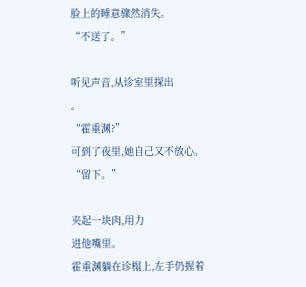脸上的睡意骤然消失。
“不送了。”

听见声音,从诊室里探出
。
“霍重渊?”
可到了夜里,她自己又不放心。
“留下。”

夹起一块肉,用力
进他嘴里。
霍重渊躺在诊榻上,左手仍握着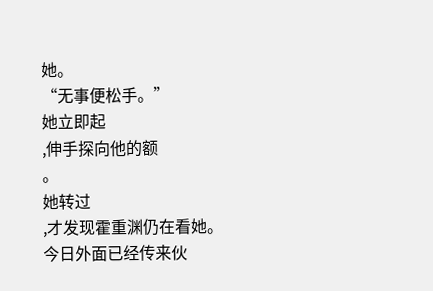她。
“无事便松手。”
她立即起
,伸手探向他的额
。
她转过
,才发现霍重渊仍在看她。
今日外面已经传来伙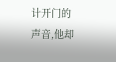计开门的声音,他却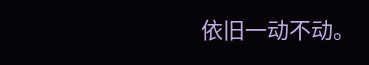依旧一动不动。